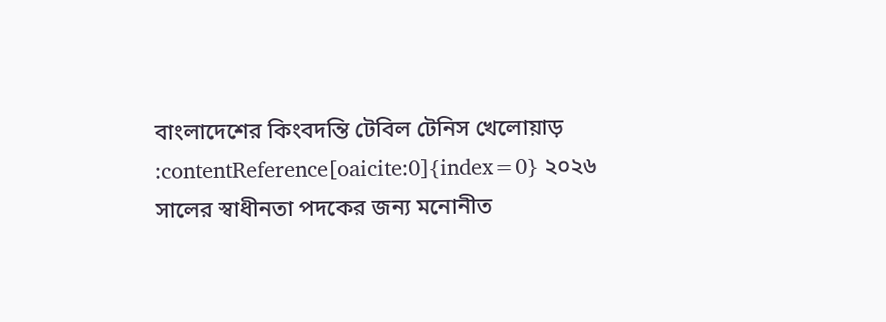বাংলাদেশের কিংবদন্তি টেবিল টেনিস খেলোয়াড় :contentReference[oaicite:0]{index=0} ২০২৬ সালের স্বাধীনতা পদকের জন্য মনোনীত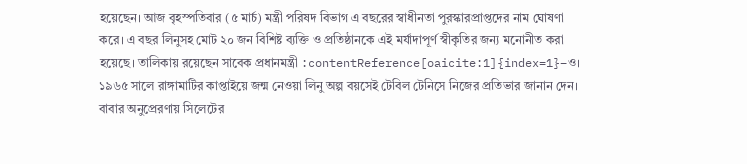হয়েছেন। আজ বৃহস্পতিবার (৫ মার্চ) মন্ত্রী পরিষদ বিভাগ এ বছরের স্বাধীনতা পুরস্কারপ্রাপ্তদের নাম ঘোষণা করে। এ বছর লিনুসহ মোট ২০ জন বিশিষ্ট ব্যক্তি ও প্রতিষ্ঠানকে এই মর্যাদাপূর্ণ স্বীকৃতির জন্য মনোনীত করা হয়েছে। তালিকায় রয়েছেন সাবেক প্রধানমন্ত্রী :contentReference[oaicite:1]{index=1}–ও।
১৯৬৫ সালে রাঙ্গামাটির কাপ্তাইয়ে জন্ম নেওয়া লিনু অল্প বয়সেই টেবিল টেনিসে নিজের প্রতিভার জানান দেন। বাবার অনুপ্রেরণায় সিলেটের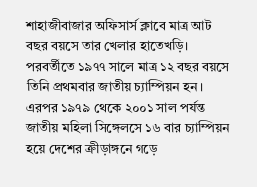শাহাজীবাজার অফিসার্স ক্লাবে মাত্র আট বছর বয়সে তার খেলার হাতেখড়ি। পরবর্তীতে ১৯৭৭ সালে মাত্র ১২ বছর বয়সে তিনি প্রথমবার জাতীয় চ্যাম্পিয়ন হন। এরপর ১৯৭৯ থেকে ২০০১ সাল পর্যন্ত জাতীয় মহিলা সিঙ্গেলসে ১৬ বার চ্যাম্পিয়ন হয়ে দেশের ক্রীড়াঙ্গনে গড়ে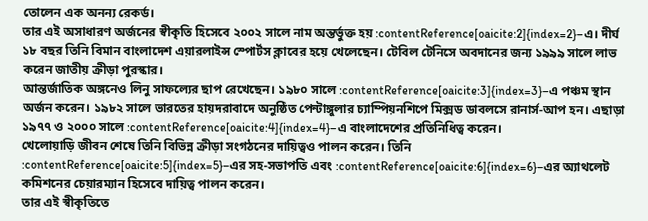তোলেন এক অনন্য রেকর্ড।
তার এই অসাধারণ অর্জনের স্বীকৃতি হিসেবে ২০০২ সালে নাম অন্তর্ভুক্ত হয় :contentReference[oaicite:2]{index=2}–এ। দীর্ঘ ১৮ বছর তিনি বিমান বাংলাদেশ এয়ারলাইন্স স্পোর্টস ক্লাবের হয়ে খেলেছেন। টেবিল টেনিসে অবদানের জন্য ১৯৯৯ সালে লাভ করেন জাতীয় ক্রীড়া পুরস্কার।
আন্তর্জাতিক অঙ্গনেও লিনু সাফল্যের ছাপ রেখেছেন। ১৯৮০ সালে :contentReference[oaicite:3]{index=3}–এ পঞ্চম স্থান অর্জন করেন। ১৯৮২ সালে ভারতের হায়দরাবাদে অনুষ্ঠিত পেন্টাঙ্গুলার চ্যাম্পিয়নশিপে মিক্সড ডাবলসে রানার্স-আপ হন। এছাড়া ১৯৭৭ ও ২০০০ সালে :contentReference[oaicite:4]{index=4}–এ বাংলাদেশের প্রতিনিধিত্ব করেন।
খেলোয়াড়ি জীবন শেষে তিনি বিভিন্ন ক্রীড়া সংগঠনের দায়িত্বও পালন করেন। তিনি :contentReference[oaicite:5]{index=5}–এর সহ-সভাপতি এবং :contentReference[oaicite:6]{index=6}–এর অ্যাথলেট কমিশনের চেয়ারম্যান হিসেবে দায়িত্ব পালন করেন।
তার এই স্বীকৃতিতে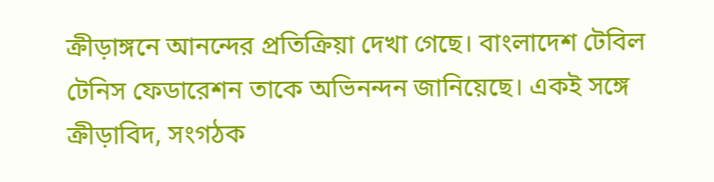ক্রীড়াঙ্গনে আনন্দের প্রতিক্রিয়া দেখা গেছে। বাংলাদেশ টেবিল টেনিস ফেডারেশন তাকে অভিনন্দন জানিয়েছে। একই সঙ্গে ক্রীড়াবিদ, সংগঠক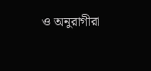ও অনুরাগীরা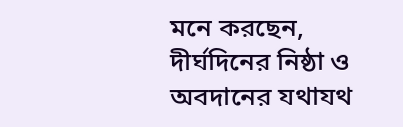মনে করছেন, দীর্ঘদিনের নিষ্ঠা ও অবদানের যথাযথ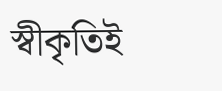স্বীকৃতিই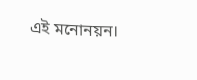এই মনোনয়ন।